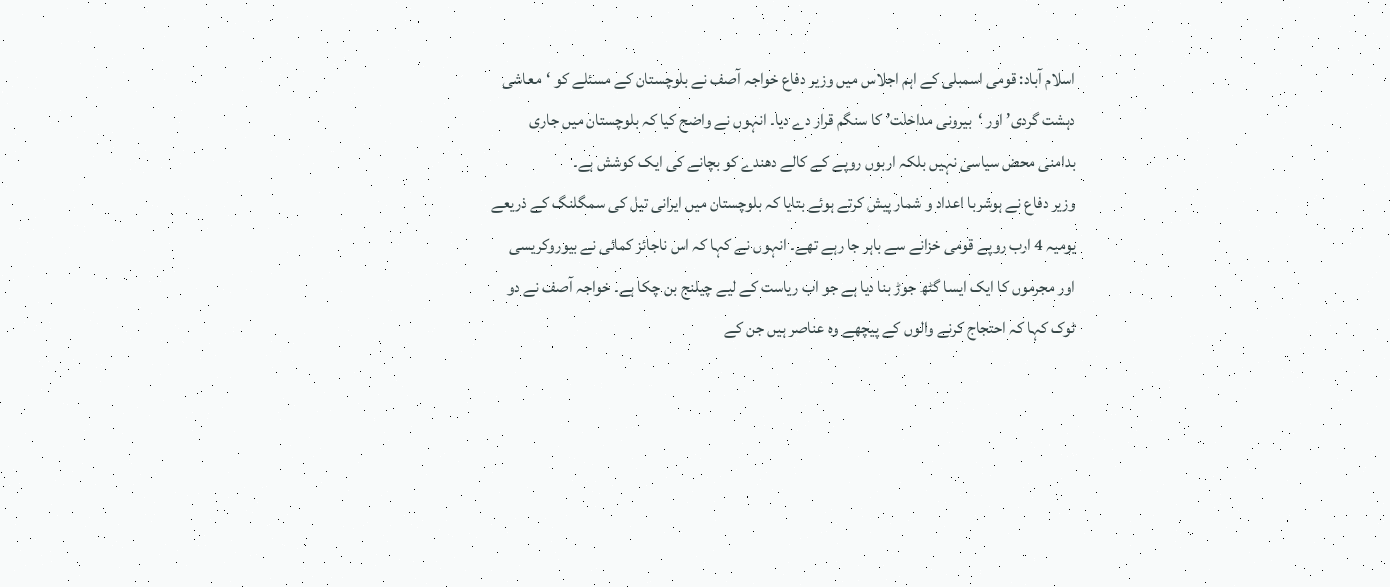اسلام آباد: قومی اسمبلی کے اہم اجلاس میں وزیر دفاع خواجہ آصف نے بلوچستان کے مسئلے کو ‘معاشی دہشت گردی’ اور ‘بیرونی مداخلت’ کا سنگم قرار دے دیا۔ انہوں نے واضح کیا کہ بلوچستان میں جاری بدامنی محض سیاسی نہیں بلکہ اربوں روپے کے کالے دھندے کو بچانے کی ایک کوشش ہے۔
وزیر دفاع نے ہوشربا اعداد و شمار پیش کرتے ہوئے بتایا کہ بلوچستان میں ایرانی تیل کی سمگلنگ کے ذریعے یومیہ 4 ارب روپے قومی خزانے سے باہر جا رہے تھے۔ انہوں نے کہا کہ اس ناجائز کمائی نے بیوروکریسی اور مجرموں کا ایک ایسا گٹھ جوڑ بنا دیا ہے جو اب ریاست کے لیے چیلنج بن چکا ہے۔ خواجہ آصف نے دو ٹوک کہا کہ احتجاج کرنے والوں کے پیچھے وہ عناصر ہیں جن کے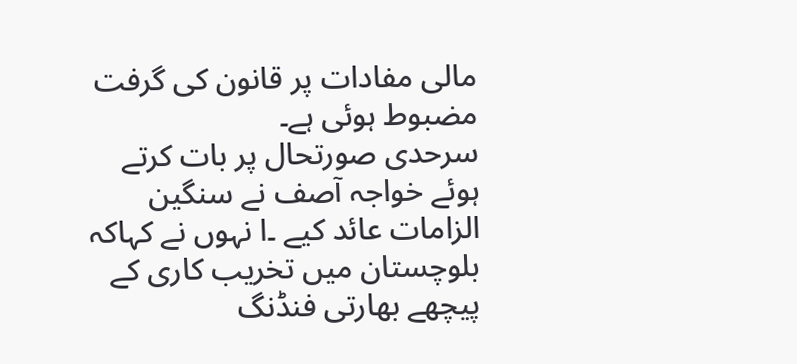مالی مفادات پر قانون کی گرفت مضبوط ہوئی ہے۔
سرحدی صورتحال پر بات کرتے ہوئے خواجہ آصف نے سنگین الزامات عائد کیے ۔ا نہوں نے کہاکہ بلوچستان میں تخریب کاری کے پیچھے بھارتی فنڈنگ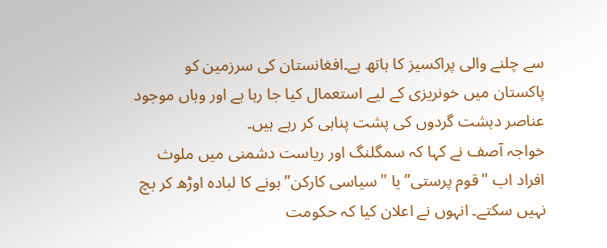سے چلنے والی پراکسیز کا ہاتھ ہے۔افغانستان کی سرزمین کو پاکستان میں خونریزی کے لیے استعمال کیا جا رہا ہے اور وہاں موجود عناصر دہشت گردوں کی پشت پناہی کر رہے ہیں۔
خواجہ آصف نے کہا کہ سمگلنگ اور ریاست دشمنی میں ملوث افراد اب "قوم پرستی” یا "سیاسی کارکن” ہونے کا لبادہ اوڑھ کر بچ نہیں سکتے۔ انہوں نے اعلان کیا کہ حکومت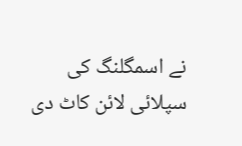نے اسمگلنگ کی سپلائی لائن کاٹ دی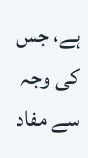ہے، جس کی وجہ سے مفاد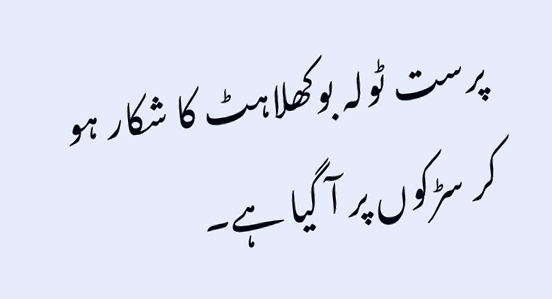پرست ٹولہ بوکھلاہٹ کا شکار ہو کر سڑکوں پر آ گیا ہے۔